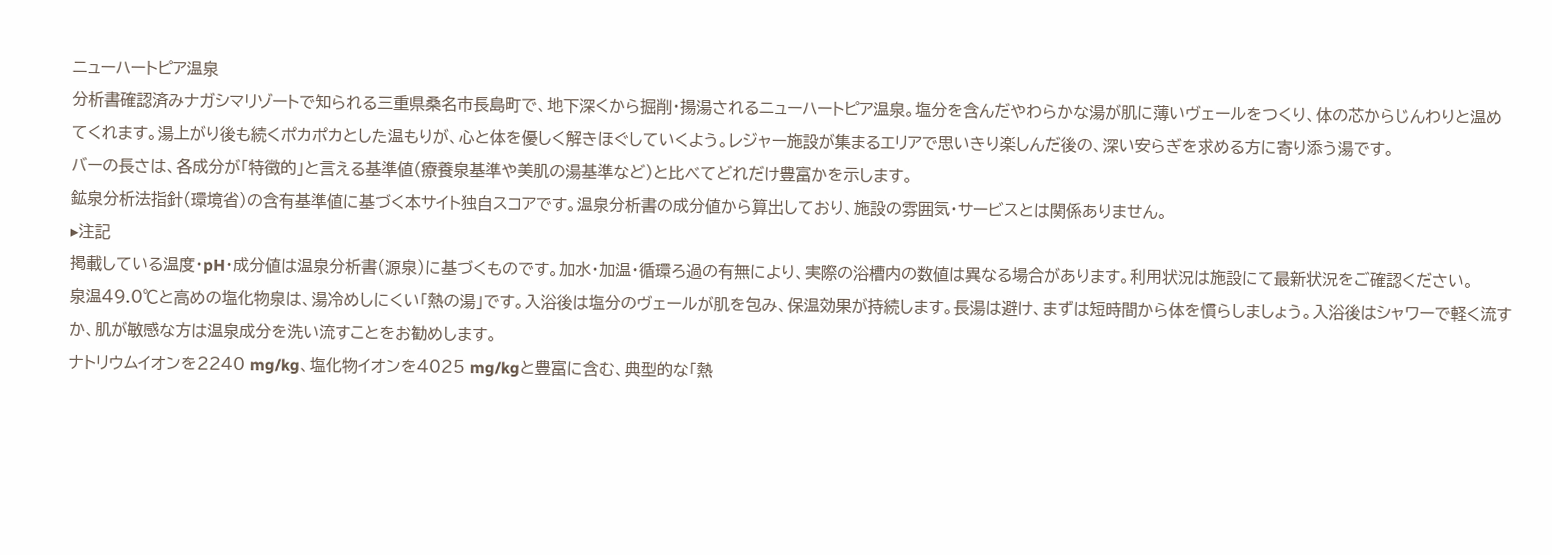ニューハートピア温泉
分析書確認済みナガシマリゾートで知られる三重県桑名市長島町で、地下深くから掘削・揚湯されるニューハートピア温泉。塩分を含んだやわらかな湯が肌に薄いヴェールをつくり、体の芯からじんわりと温めてくれます。湯上がり後も続くポカポカとした温もりが、心と体を優しく解きほぐしていくよう。レジャー施設が集まるエリアで思いきり楽しんだ後の、深い安らぎを求める方に寄り添う湯です。
バーの長さは、各成分が「特徴的」と言える基準値(療養泉基準や美肌の湯基準など)と比べてどれだけ豊富かを示します。
鉱泉分析法指針(環境省)の含有基準値に基づく本サイト独自スコアです。温泉分析書の成分値から算出しており、施設の雰囲気・サービスとは関係ありません。
▸注記
掲載している温度・pH・成分値は温泉分析書(源泉)に基づくものです。加水・加温・循環ろ過の有無により、実際の浴槽内の数値は異なる場合があります。利用状況は施設にて最新状況をご確認ください。
泉温49.0℃と高めの塩化物泉は、湯冷めしにくい「熱の湯」です。入浴後は塩分のヴェールが肌を包み、保温効果が持続します。長湯は避け、まずは短時間から体を慣らしましょう。入浴後はシャワーで軽く流すか、肌が敏感な方は温泉成分を洗い流すことをお勧めします。
ナトリウムイオンを2240 mg/kg、塩化物イオンを4025 mg/kgと豊富に含む、典型的な「熱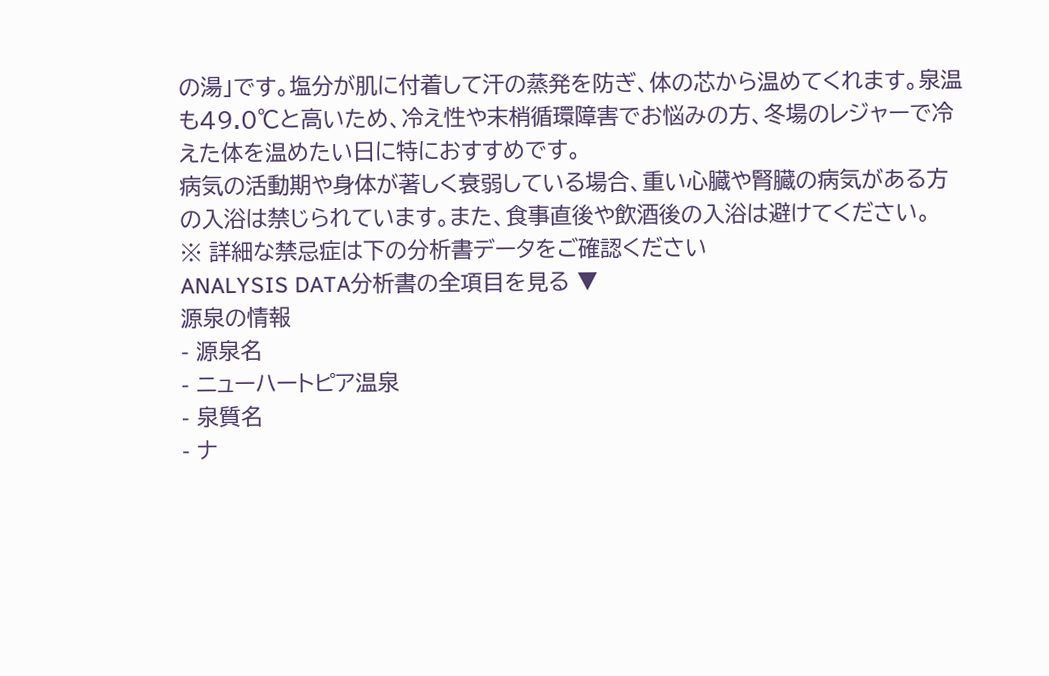の湯」です。塩分が肌に付着して汗の蒸発を防ぎ、体の芯から温めてくれます。泉温も49.0℃と高いため、冷え性や末梢循環障害でお悩みの方、冬場のレジャーで冷えた体を温めたい日に特におすすめです。
病気の活動期や身体が著しく衰弱している場合、重い心臓や腎臓の病気がある方の入浴は禁じられています。また、食事直後や飲酒後の入浴は避けてください。
※ 詳細な禁忌症は下の分析書データをご確認ください
ANALYSIS DATA分析書の全項目を見る ▼
源泉の情報
- 源泉名
- ニューハートピア温泉
- 泉質名
- ナ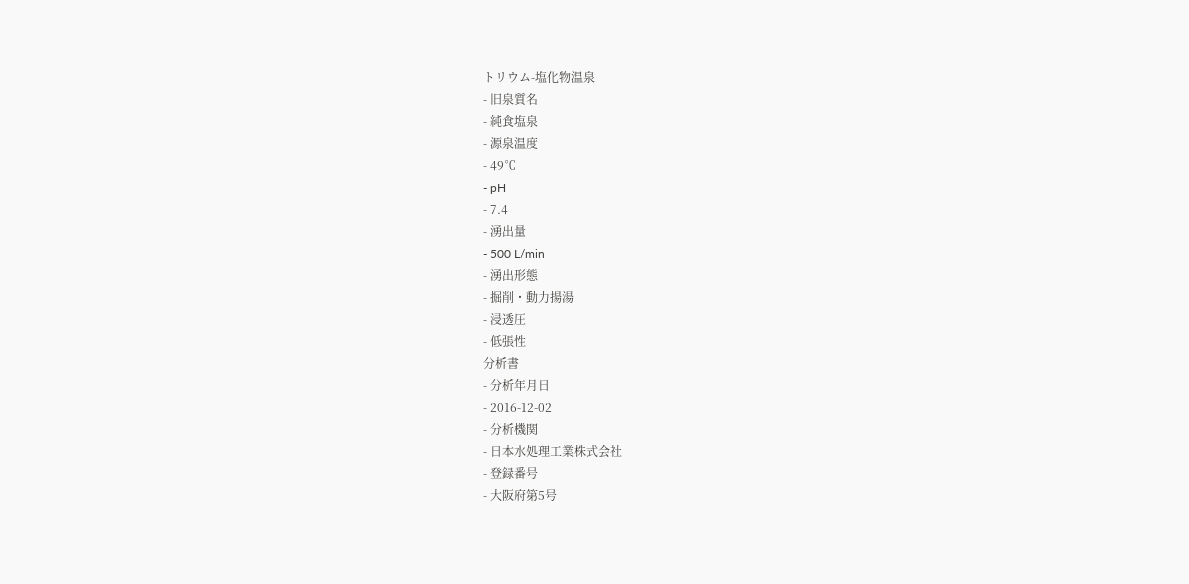トリウム-塩化物温泉
- 旧泉質名
- 純食塩泉
- 源泉温度
- 49℃
- pH
- 7.4
- 湧出量
- 500 L/min
- 湧出形態
- 掘削・動力揚湯
- 浸透圧
- 低張性
分析書
- 分析年月日
- 2016-12-02
- 分析機関
- 日本水処理工業株式会社
- 登録番号
- 大阪府第5号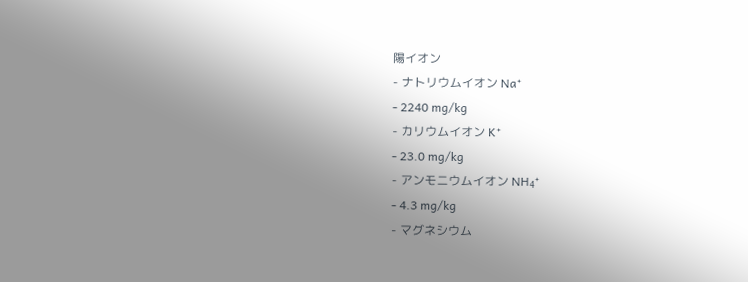陽イオン
- ナトリウムイオン Na⁺
- 2240 mg/kg
- カリウムイオン K⁺
- 23.0 mg/kg
- アンモニウムイオン NH₄⁺
- 4.3 mg/kg
- マグネシウム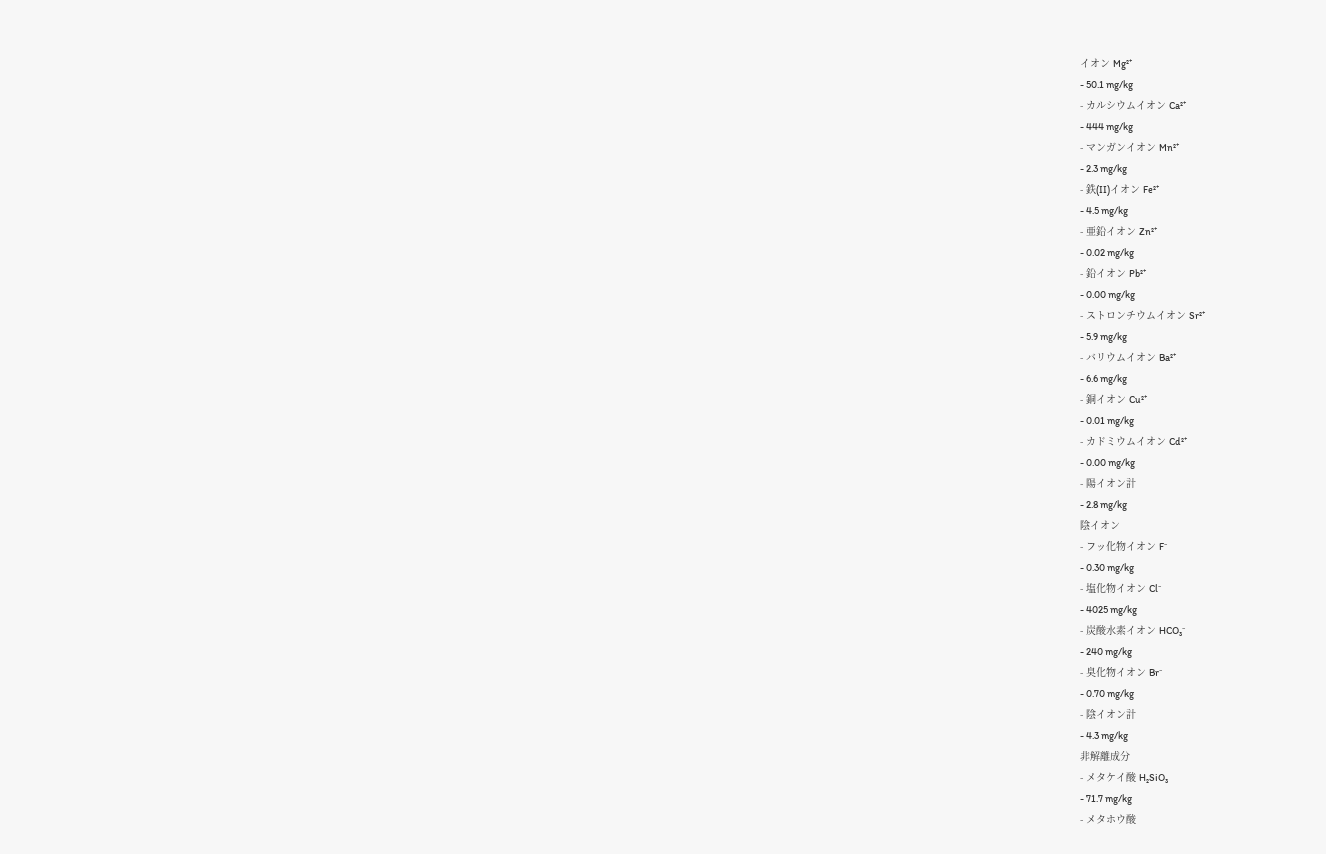イオン Mg²⁺
- 50.1 mg/kg
- カルシウムイオン Ca²⁺
- 444 mg/kg
- マンガンイオン Mn²⁺
- 2.3 mg/kg
- 鉄(II)イオン Fe²⁺
- 4.5 mg/kg
- 亜鉛イオン Zn²⁺
- 0.02 mg/kg
- 鉛イオン Pb²⁺
- 0.00 mg/kg
- ストロンチウムイオン Sr²⁺
- 5.9 mg/kg
- バリウムイオン Ba²⁺
- 6.6 mg/kg
- 銅イオン Cu²⁺
- 0.01 mg/kg
- カドミウムイオン Cd²⁺
- 0.00 mg/kg
- 陽イオン計
- 2.8 mg/kg
陰イオン
- フッ化物イオン F⁻
- 0.30 mg/kg
- 塩化物イオン Cl⁻
- 4025 mg/kg
- 炭酸水素イオン HCO₃⁻
- 240 mg/kg
- 臭化物イオン Br⁻
- 0.70 mg/kg
- 陰イオン計
- 4.3 mg/kg
非解離成分
- メタケイ酸 H₂SiO₃
- 71.7 mg/kg
- メタホウ酸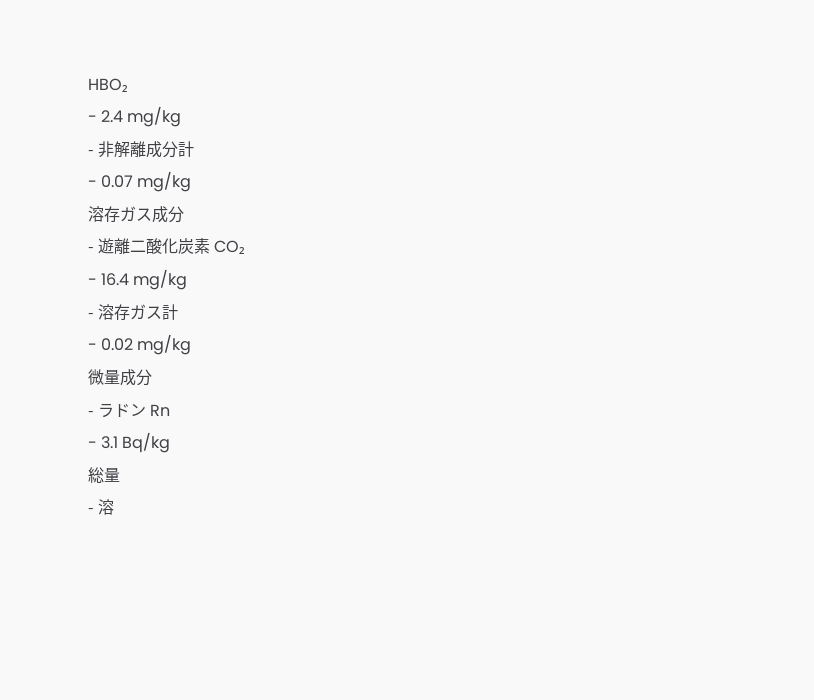HBO₂
- 2.4 mg/kg
- 非解離成分計
- 0.07 mg/kg
溶存ガス成分
- 遊離二酸化炭素 CO₂
- 16.4 mg/kg
- 溶存ガス計
- 0.02 mg/kg
微量成分
- ラドン Rn
- 3.1 Bq/kg
総量
- 溶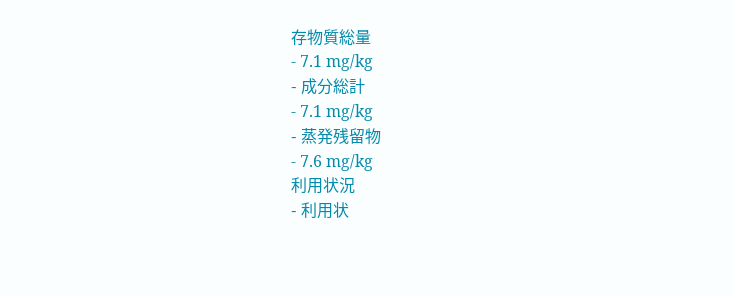存物質総量
- 7.1 mg/kg
- 成分総計
- 7.1 mg/kg
- 蒸発残留物
- 7.6 mg/kg
利用状況
- 利用状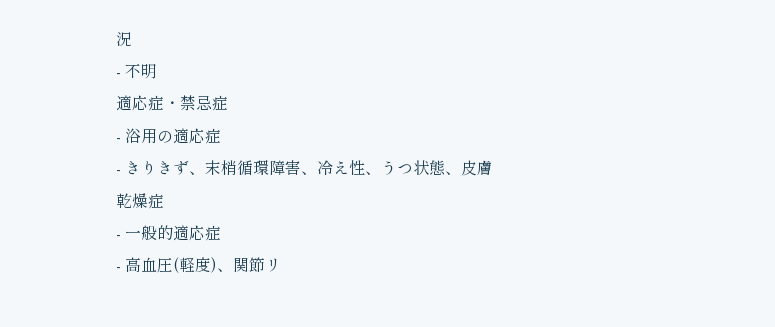況
- 不明
適応症・禁忌症
- 浴用の適応症
- きりきず、末梢循環障害、冷え性、うつ状態、皮膚乾燥症
- 一般的適応症
- 高血圧(軽度)、関節リ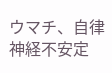ウマチ、自律神経不安定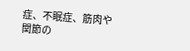症、不眠症、筋肉や関節の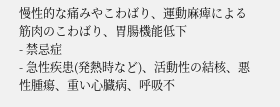慢性的な痛みやこわばり、運動麻痺による筋肉のこわばり、胃腸機能低下
- 禁忌症
- 急性疾患(発熱時など)、活動性の結核、悪性腫瘍、重い心臓病、呼吸不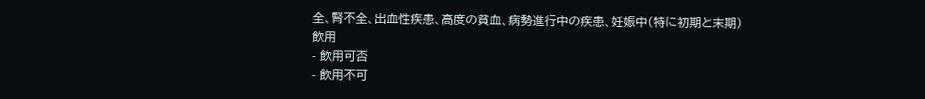全、腎不全、出血性疾患、高度の貧血、病勢進行中の疾患、妊娠中(特に初期と末期)
飲用
- 飲用可否
- 飲用不可